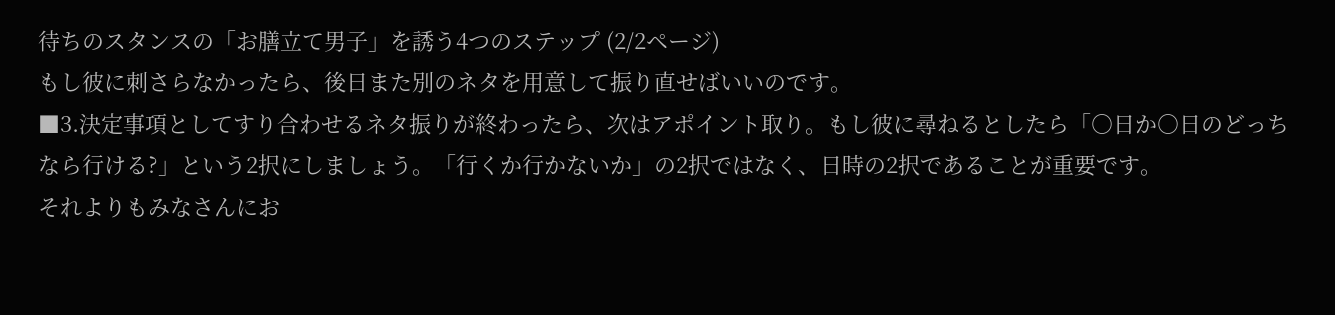待ちのスタンスの「お膳立て男子」を誘う4つのステップ (2/2ページ)
もし彼に刺さらなかったら、後日また別のネタを用意して振り直せばいいのです。
■3.決定事項としてすり合わせるネタ振りが終わったら、次はアポイント取り。もし彼に尋ねるとしたら「○日か○日のどっちなら行ける?」という2択にしましょう。「行くか行かないか」の2択ではなく、日時の2択であることが重要です。
それよりもみなさんにお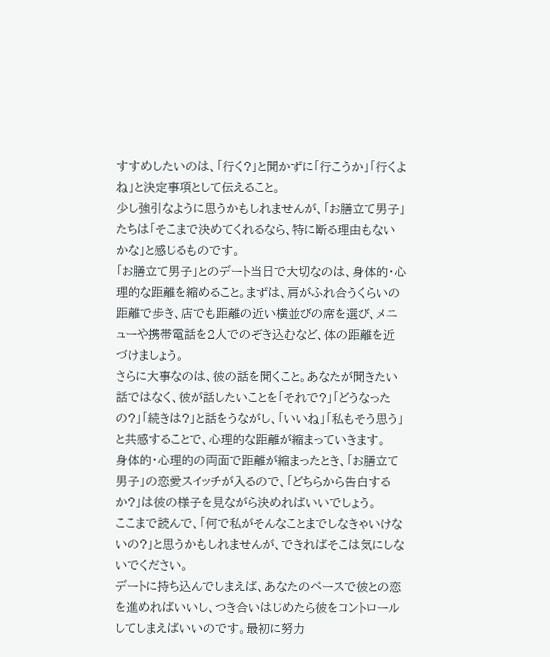すすめしたいのは、「行く?」と聞かずに「行こうか」「行くよね」と決定事項として伝えること。
少し強引なように思うかもしれませんが、「お膳立て男子」たちは「そこまで決めてくれるなら、特に断る理由もないかな」と感じるものです。
「お膳立て男子」とのデート当日で大切なのは、身体的・心理的な距離を縮めること。まずは、肩がふれ合うくらいの距離で歩き、店でも距離の近い横並びの席を選び、メニューや携帯電話を2人でのぞき込むなど、体の距離を近づけましょう。
さらに大事なのは、彼の話を聞くこと。あなたが聞きたい話ではなく、彼が話したいことを「それで?」「どうなったの?」「続きは?」と話をうながし、「いいね」「私もそう思う」と共感することで、心理的な距離が縮まっていきます。
身体的・心理的の両面で距離が縮まったとき、「お膳立て男子」の恋愛スイッチが入るので、「どちらから告白するか?」は彼の様子を見ながら決めればいいでしょう。
ここまで読んで、「何で私がそんなことまでしなきゃいけないの?」と思うかもしれませんが、できればそこは気にしないでください。
デートに持ち込んでしまえば、あなたのペースで彼との恋を進めればいいし、つき合いはじめたら彼をコントロールしてしまえばいいのです。最初に努力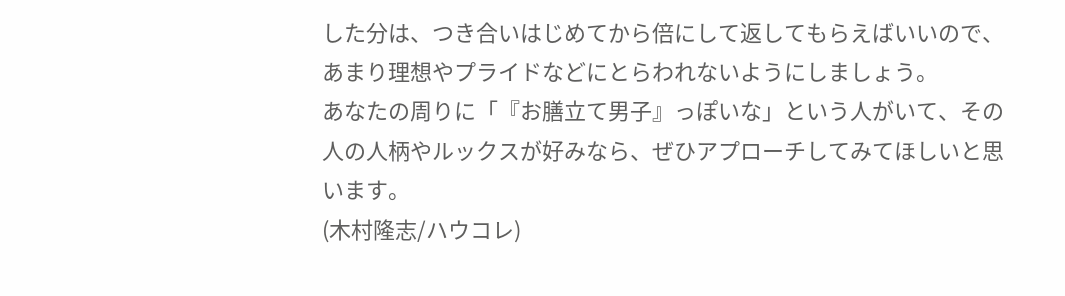した分は、つき合いはじめてから倍にして返してもらえばいいので、あまり理想やプライドなどにとらわれないようにしましょう。
あなたの周りに「『お膳立て男子』っぽいな」という人がいて、その人の人柄やルックスが好みなら、ぜひアプローチしてみてほしいと思います。
(木村隆志/ハウコレ)